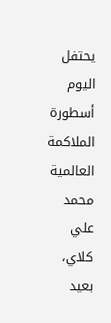يحتفل اليوم أسطورة الملاكمة العالمية محمد علي كلاي، بعيد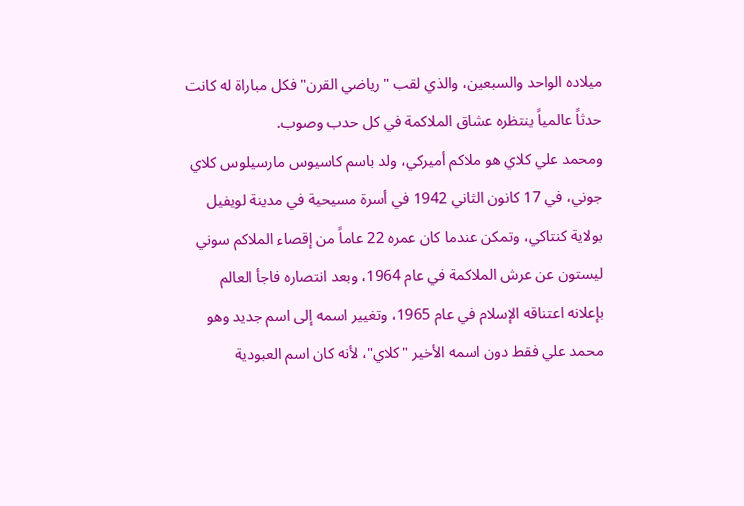ميلاده الواحد والسبعين، والذي لقب "رياضي القرن" فكل مباراة له كانت حدثاً عالمياً ينتظره عشاق الملاكمة في كل حدب وصوب.
ومحمد علي كلاي هو ملاكم أميركي، ولد باسم كاسيوس مارسيلوس كلاي جوني، في 17 كانون الثاني 1942 في أسرة مسيحية في مدينة لويفيل بولاية كنتاكي، وتمكن عندما كان عمره 22 عاماً من إقصاء الملاكم سوني ليستون عن عرش الملاكمة في عام 1964، وبعد انتصاره فاجأ العالم بإعلانه اعتناقه الإسلام في عام 1965، وتغيير اسمه إلى اسم جديد وهو محمد علي فقط دون اسمه الأخير "كلاي"، لأنه كان اسم العبودية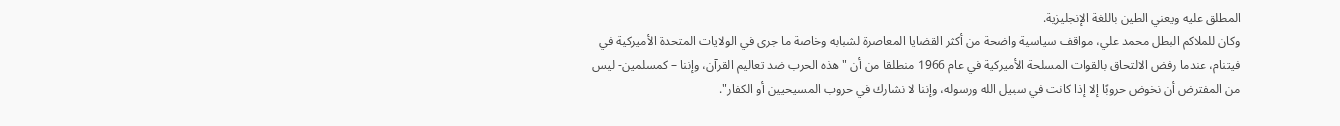المطلق عليه ويعني الطين باللغة الإنجليزية.
وكان للملاكم البطل محمد علي، مواقف سياسية واضحة من أكثر القضايا المعاصرة لشبابه وخاصة ما جرى في الولايات المتحدة الأميركية في فيتنام، عندما رفض الالتحاق بالقوات المسلحة الأميركية في عام 1966 منطلقا من أن "هذه الحرب ضد تعاليم القرآن، وإننا – كمسلمين- ليس من المفترض أن نخوض حروبًا إلا إذا كانت في سبيل الله ورسوله، وإننا لا نشارك في حروب المسيحيين أو الكفار".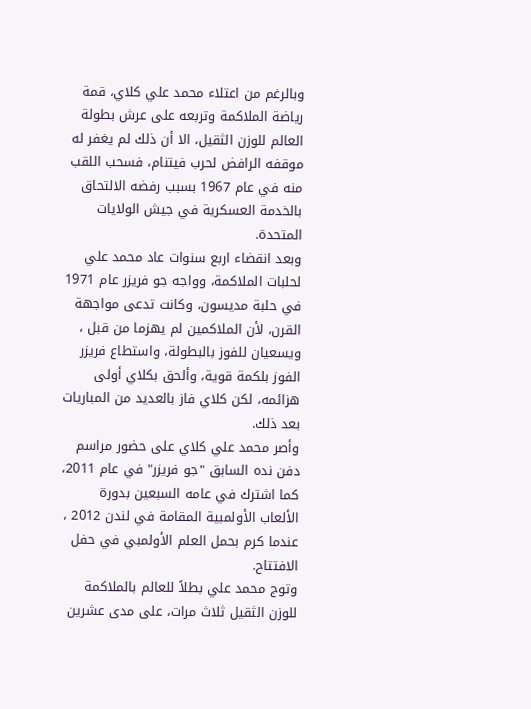وبالرغم من اعتلاء محمد علي كلاي، قمة رياضة الملاكمة وتربعه على عرش بطولة العالم للوزن الثقيل، الا أن ذلك لم يغفر له موقفه الرافض لحرب فيتنام، فسحب اللقب منه في عام 1967 بسبب رفضه الالتحاق بالخدمة العسكرية في جيش الولايات المتحدة.
وبعد انقضاء اربع سنوات عاد محمد علي لحلبات الملاكمة، وواجه جو فريزر عام 1971 في حلبة مديسون، وكانت تدعى مواجهة القرن، لأن الملاكمين لم يهزما من قبل ، ويسعيان للفوز بالبطولة، واستطاع فريزر الفوز بلكمة قوية، وألحق بكلاي أولى هزائمه، لكن كلاي فاز بالعديد من المباريات بعد ذلك.
وأصر محمد علي كلاي على حضور مراسم دفن نده السابق "جو فريزر" في عام 2011، كما اشترك في عامه السبعين بدورة الألعاب الأولمبية المقامة في لندن 2012 ، عندما كرم بحمل العلم الأولمبي في حفل الافتتاح.
وتوج محمد علي بطلاً للعالم بالملاكمة للوزن الثقيل ثلاث مرات، على مدى عشرين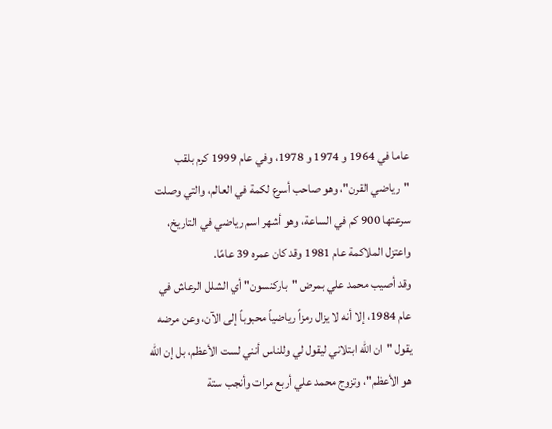عاما في 1964 و 1974 و 1978، وفي عام 1999 كرم بلقب "رياضي القرن"، وهو صاحب أسرع لكمة في العالم، والتي وصلت سرعتها 900 كم في الساعة، وهو أشهر اسم رياضي في التاريخ، واعتزل الملاكمة عام 1981 وقد كان عمره 39 عامًا.
وقد أصيب محمد علي بمرض "باركنسون" أي الشلل الرعاش في عام 1984، إلا أنه لا يزال رمزاً رياضياً محبوباً إلى الآن، وعن مرضه يقول "ان الله ابتلاني ليقول لي وللناس أنني لست الأعظم، بل إن الله هو الأعظم"، وتزوج محمد علي أربع مرات وأنجب ستة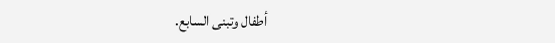أطفال وتبنى السابع.